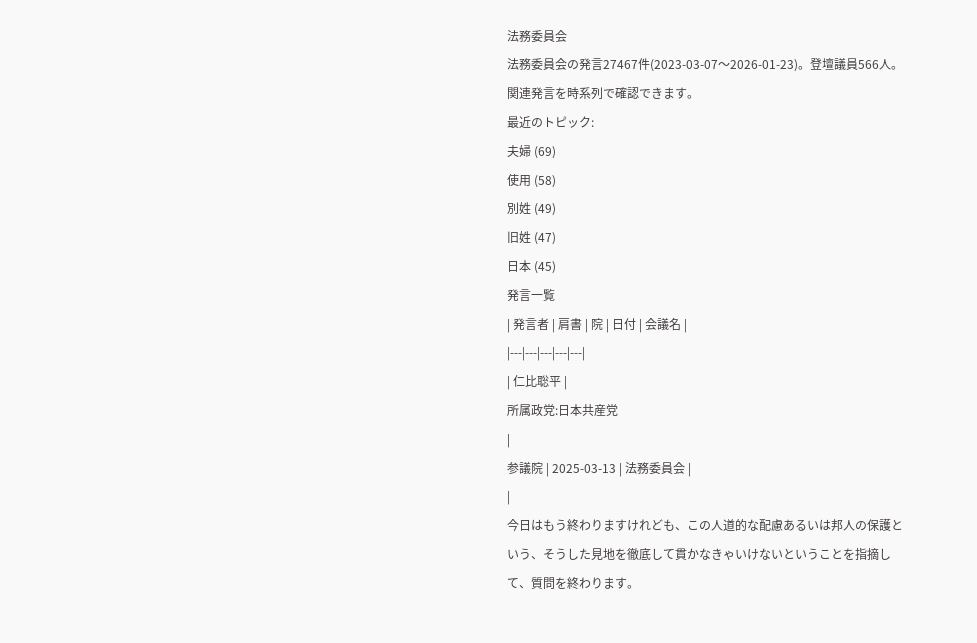法務委員会
法務委員会の発言27467件(2023-03-07〜2026-01-23)。登壇議員566人。関連発言を時系列で確認できます。
最近のトピック:
夫婦 (69)
使用 (58)
別姓 (49)
旧姓 (47)
日本 (45)
発言一覧
| 発言者 | 肩書 | 院 | 日付 | 会議名 |
|---|---|---|---|---|
| 仁比聡平 |
所属政党:日本共産党
|
参議院 | 2025-03-13 | 法務委員会 |
|
今日はもう終わりますけれども、この人道的な配慮あるいは邦人の保護という、そうした見地を徹底して貫かなきゃいけないということを指摘して、質問を終わります。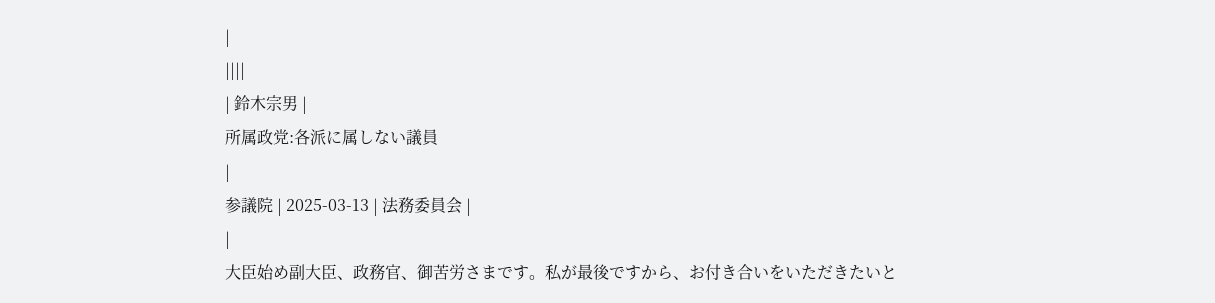|
||||
| 鈴木宗男 |
所属政党:各派に属しない議員
|
参議院 | 2025-03-13 | 法務委員会 |
|
大臣始め副大臣、政務官、御苦労さまです。私が最後ですから、お付き合いをいただきたいと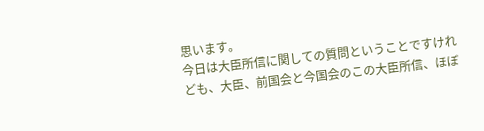思います。
今日は大臣所信に関しての質問ということですけれども、大臣、前国会と今国会のこの大臣所信、ほぼ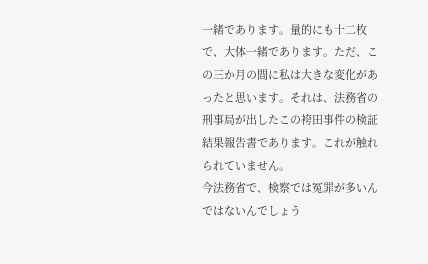一緒であります。量的にも十二枚で、大体一緒であります。ただ、この三か月の間に私は大きな変化があったと思います。それは、法務省の刑事局が出したこの袴田事件の検証結果報告書であります。これが触れられていません。
今法務省で、検察では冤罪が多いんではないんでしょう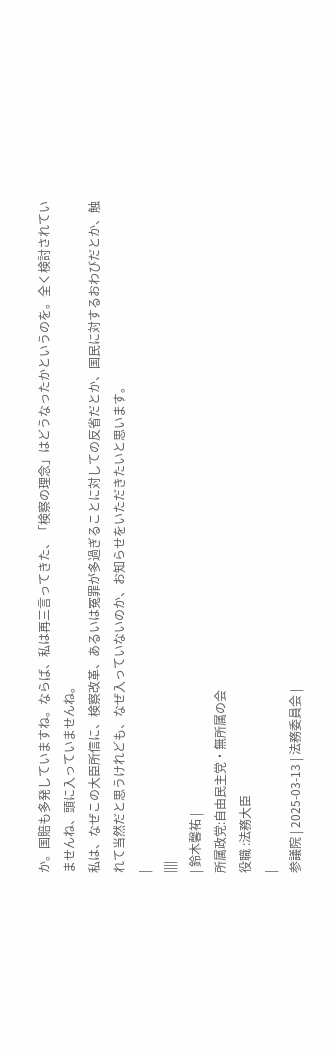か。国賠も多発していますね。ならば、私は再三言ってきた、「検察の理念」はどうなったかというのを。全く検討されていませんね、頭に入っていませんね。
私は、なぜこの大臣所信に、検察改革、あるいは冤罪が多過ぎることに対しての反省だとか、国民に対するおわびだとか、触れて当然だと思うけれども、なぜ入っていないのか、お知らせをいただきたいと思います。
|
||||
| 鈴木馨祐 |
所属政党:自由民主党・無所属の会
役職 :法務大臣
|
参議院 | 2025-03-13 | 法務委員会 |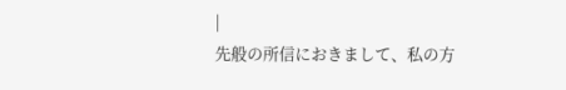|
先般の所信におきまして、私の方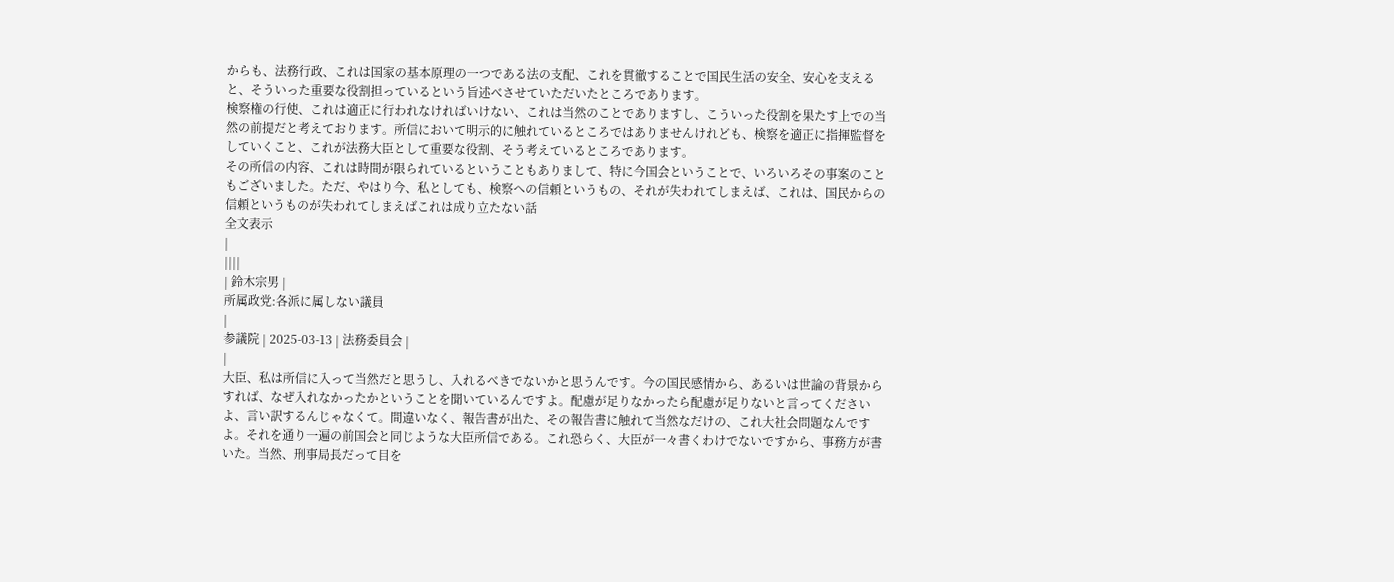からも、法務行政、これは国家の基本原理の一つである法の支配、これを貫徹することで国民生活の安全、安心を支えると、そういった重要な役割担っているという旨述べさせていただいたところであります。
検察権の行使、これは適正に行われなければいけない、これは当然のことでありますし、こういった役割を果たす上での当然の前提だと考えております。所信において明示的に触れているところではありませんけれども、検察を適正に指揮監督をしていくこと、これが法務大臣として重要な役割、そう考えているところであります。
その所信の内容、これは時間が限られているということもありまして、特に今国会ということで、いろいろその事案のこともございました。ただ、やはり今、私としても、検察への信頼というもの、それが失われてしまえば、これは、国民からの信頼というものが失われてしまえばこれは成り立たない話
全文表示
|
||||
| 鈴木宗男 |
所属政党:各派に属しない議員
|
参議院 | 2025-03-13 | 法務委員会 |
|
大臣、私は所信に入って当然だと思うし、入れるべきでないかと思うんです。今の国民感情から、あるいは世論の背景からすれば、なぜ入れなかったかということを聞いているんですよ。配慮が足りなかったら配慮が足りないと言ってくださいよ、言い訳するんじゃなくて。間違いなく、報告書が出た、その報告書に触れて当然なだけの、これ大社会問題なんですよ。それを通り一遍の前国会と同じような大臣所信である。これ恐らく、大臣が一々書くわけでないですから、事務方が書いた。当然、刑事局長だって目を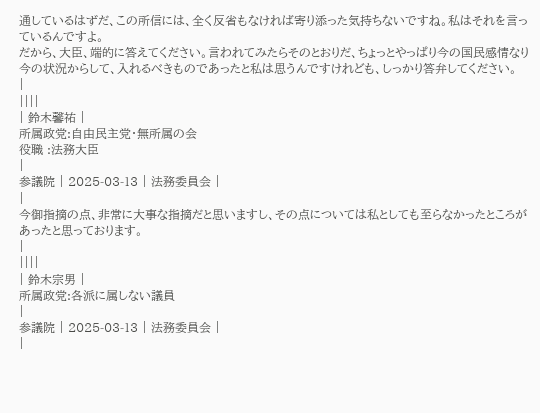通しているはずだ、この所信には、全く反省もなければ寄り添った気持ちないですね。私はそれを言っているんですよ。
だから、大臣、端的に答えてください。言われてみたらそのとおりだ、ちょっとやっぱり今の国民感情なり今の状況からして、入れるべきものであったと私は思うんですけれども、しっかり答弁してください。
|
||||
| 鈴木馨祐 |
所属政党:自由民主党・無所属の会
役職 :法務大臣
|
参議院 | 2025-03-13 | 法務委員会 |
|
今御指摘の点、非常に大事な指摘だと思いますし、その点については私としても至らなかったところがあったと思っております。
|
||||
| 鈴木宗男 |
所属政党:各派に属しない議員
|
参議院 | 2025-03-13 | 法務委員会 |
|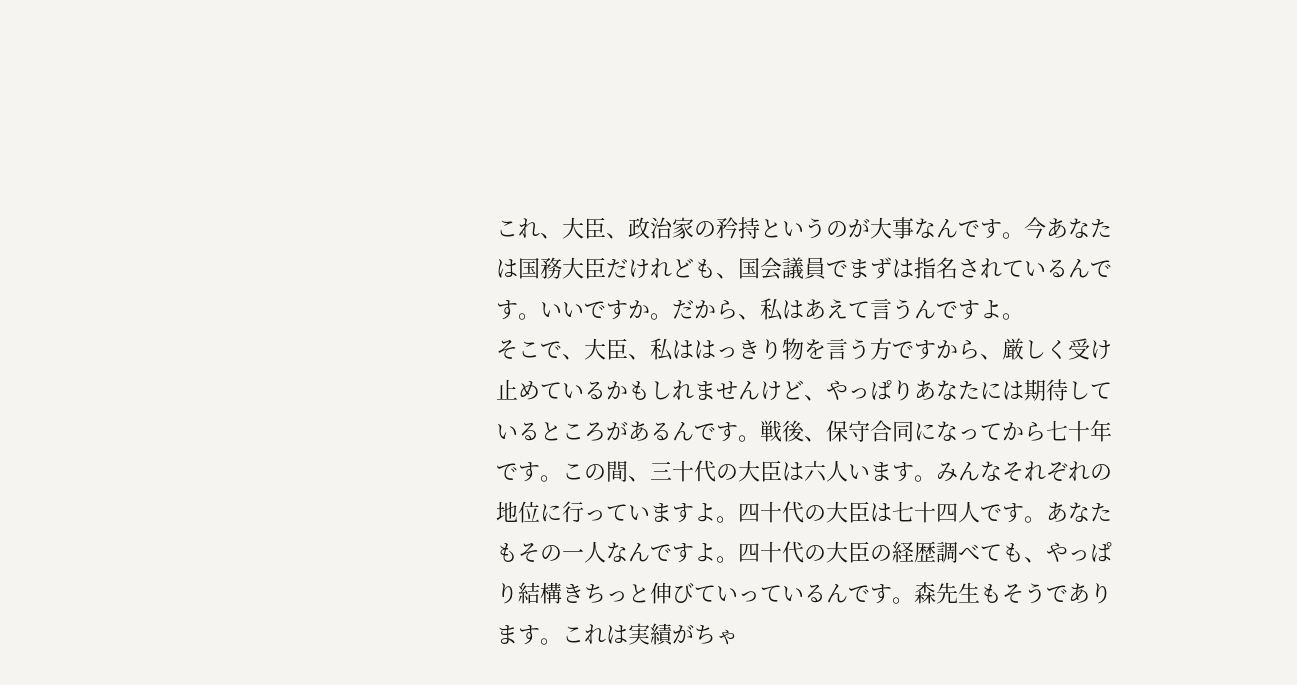これ、大臣、政治家の矜持というのが大事なんです。今あなたは国務大臣だけれども、国会議員でまずは指名されているんです。いいですか。だから、私はあえて言うんですよ。
そこで、大臣、私ははっきり物を言う方ですから、厳しく受け止めているかもしれませんけど、やっぱりあなたには期待しているところがあるんです。戦後、保守合同になってから七十年です。この間、三十代の大臣は六人います。みんなそれぞれの地位に行っていますよ。四十代の大臣は七十四人です。あなたもその一人なんですよ。四十代の大臣の経歴調べても、やっぱり結構きちっと伸びていっているんです。森先生もそうであります。これは実績がちゃ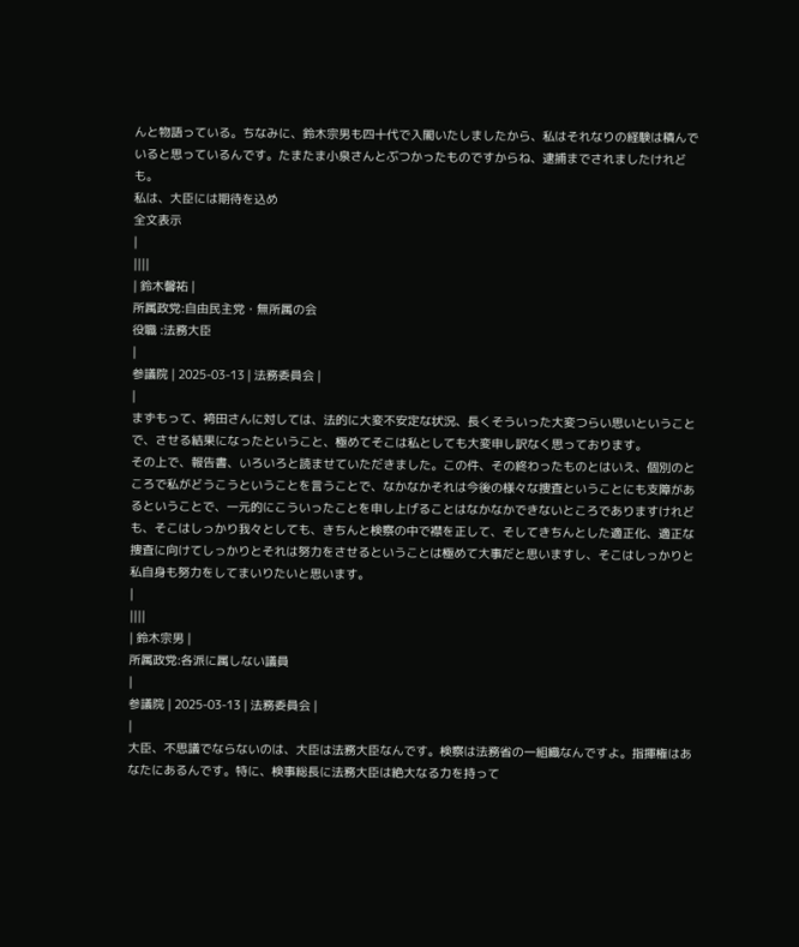んと物語っている。ちなみに、鈴木宗男も四十代で入閣いたしましたから、私はそれなりの経験は積んでいると思っているんです。たまたま小泉さんとぶつかったものですからね、逮捕までされましたけれども。
私は、大臣には期待を込め
全文表示
|
||||
| 鈴木馨祐 |
所属政党:自由民主党・無所属の会
役職 :法務大臣
|
参議院 | 2025-03-13 | 法務委員会 |
|
まずもって、袴田さんに対しては、法的に大変不安定な状況、長くそういった大変つらい思いということで、させる結果になったということ、極めてそこは私としても大変申し訳なく思っております。
その上で、報告書、いろいろと読ませていただきました。この件、その終わったものとはいえ、個別のところで私がどうこうということを言うことで、なかなかそれは今後の様々な捜査ということにも支障があるということで、一元的にこういったことを申し上げることはなかなかできないところでありますけれども、そこはしっかり我々としても、きちんと検察の中で襟を正して、そしてきちんとした適正化、適正な捜査に向けてしっかりとそれは努力をさせるということは極めて大事だと思いますし、そこはしっかりと私自身も努力をしてまいりたいと思います。
|
||||
| 鈴木宗男 |
所属政党:各派に属しない議員
|
参議院 | 2025-03-13 | 法務委員会 |
|
大臣、不思議でならないのは、大臣は法務大臣なんです。検察は法務省の一組織なんですよ。指揮権はあなたにあるんです。特に、検事総長に法務大臣は絶大なる力を持って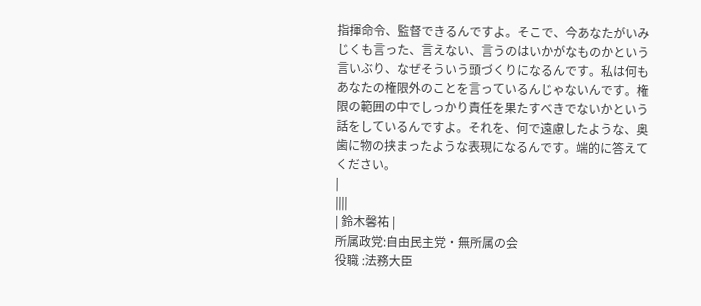指揮命令、監督できるんですよ。そこで、今あなたがいみじくも言った、言えない、言うのはいかがなものかという言いぶり、なぜそういう頭づくりになるんです。私は何もあなたの権限外のことを言っているんじゃないんです。権限の範囲の中でしっかり責任を果たすべきでないかという話をしているんですよ。それを、何で遠慮したような、奥歯に物の挟まったような表現になるんです。端的に答えてください。
|
||||
| 鈴木馨祐 |
所属政党:自由民主党・無所属の会
役職 :法務大臣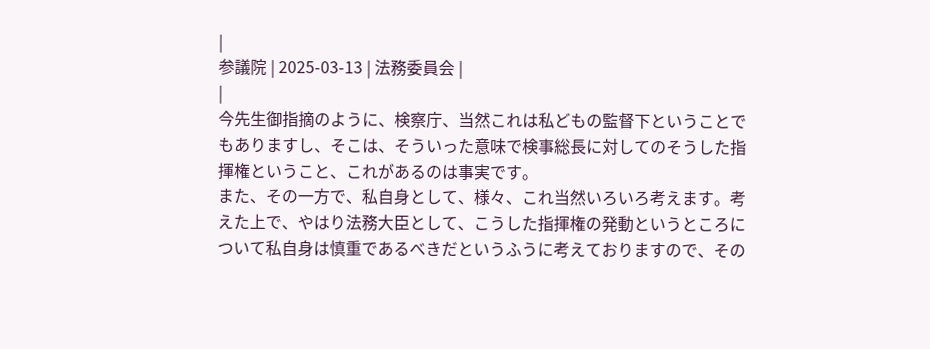|
参議院 | 2025-03-13 | 法務委員会 |
|
今先生御指摘のように、検察庁、当然これは私どもの監督下ということでもありますし、そこは、そういった意味で検事総長に対してのそうした指揮権ということ、これがあるのは事実です。
また、その一方で、私自身として、様々、これ当然いろいろ考えます。考えた上で、やはり法務大臣として、こうした指揮権の発動というところについて私自身は慎重であるべきだというふうに考えておりますので、その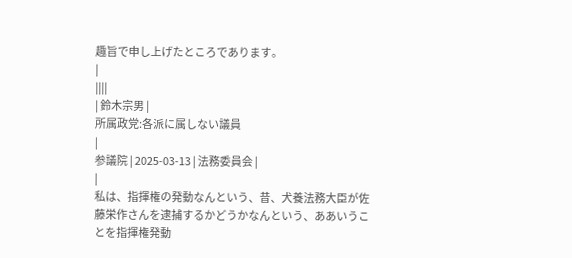趣旨で申し上げたところであります。
|
||||
| 鈴木宗男 |
所属政党:各派に属しない議員
|
参議院 | 2025-03-13 | 法務委員会 |
|
私は、指揮権の発動なんという、昔、犬養法務大臣が佐藤栄作さんを逮捕するかどうかなんという、ああいうことを指揮権発動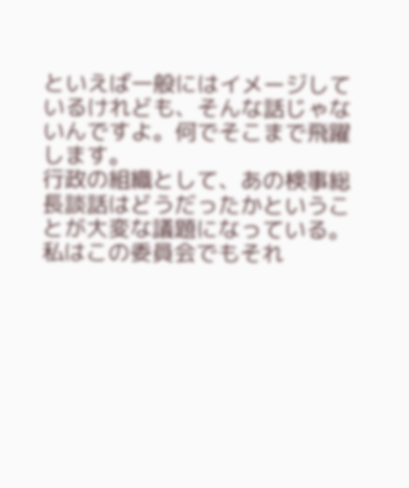といえば一般にはイメージしているけれども、そんな話じゃないんですよ。何でそこまで飛躍します。
行政の組織として、あの検事総長談話はどうだったかということが大変な議題になっている。私はこの委員会でもそれ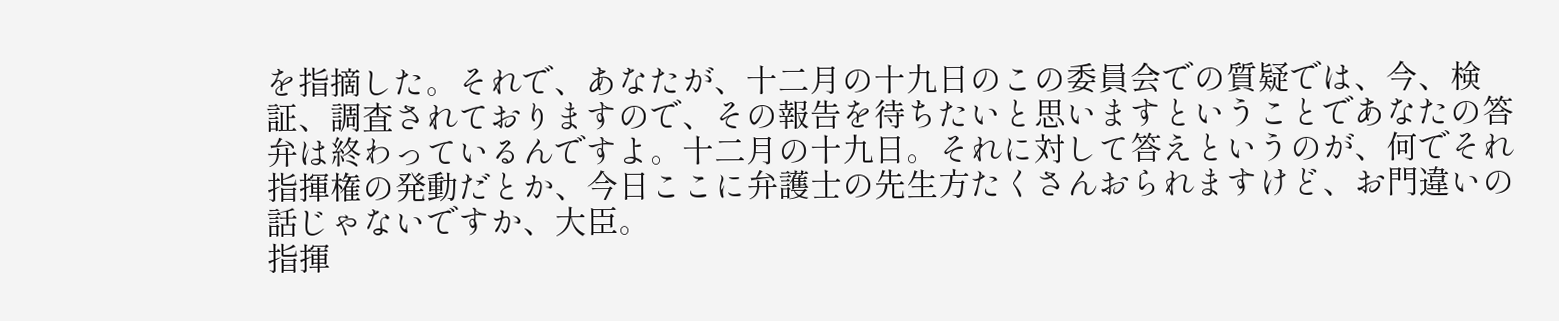を指摘した。それで、あなたが、十二月の十九日のこの委員会での質疑では、今、検証、調査されておりますので、その報告を待ちたいと思いますということであなたの答弁は終わっているんですよ。十二月の十九日。それに対して答えというのが、何でそれ指揮権の発動だとか、今日ここに弁護士の先生方たくさんおられますけど、お門違いの話じゃないですか、大臣。
指揮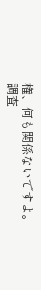権、何も関係ないですよ。調査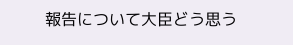報告について大臣どう思う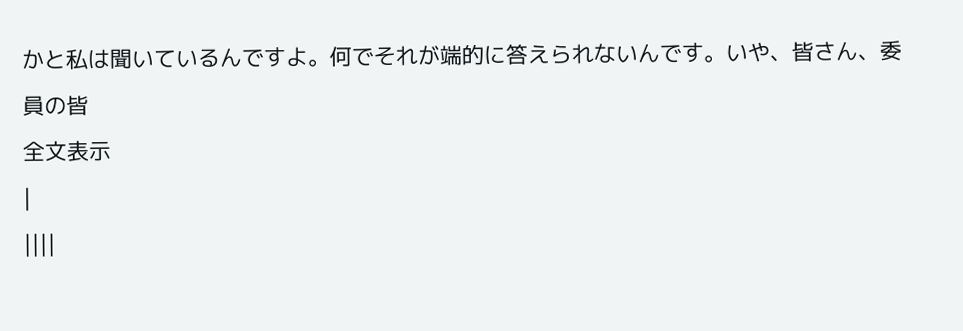かと私は聞いているんですよ。何でそれが端的に答えられないんです。いや、皆さん、委員の皆
全文表示
|
||||